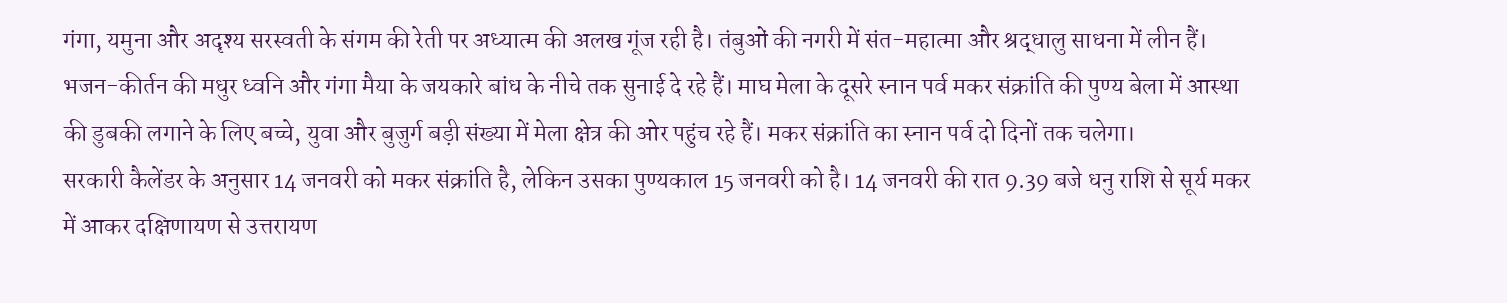गंगा, यमुना और अदृश्य सरस्वती के संगम की रेती पर अध्यात्म की अलख गूंज रही है। तंबुओं की नगरी में संत-महात्मा और श्रद्धालु साधना में लीन हैं। भजन-कीर्तन की मधुर ध्वनि और गंगा मैया के जयकारे बांध के नीचे तक सुनाई दे रहे हैं। माघ मेला के दूसरे स्नान पर्व मकर संक्रांति की पुण्य बेला में आस्था की डुबकी लगाने के लिए बच्चे, युवा और बुजुर्ग बड़ी संख्या में मेला क्षेत्र की ओर पहुंच रहे हैं। मकर संक्रांति का स्नान पर्व दो दिनों तक चलेगा।
सरकारी कैलेंडर के अनुसार 14 जनवरी को मकर संक्रांति है, लेकिन उसका पुण्यकाल 15 जनवरी को है। 14 जनवरी की रात 9.39 बजे धनु राशि से सूर्य मकर में आकर दक्षिणायण से उत्तरायण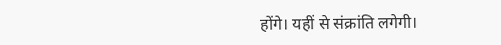होंगे। यहीं से संक्रांति लगेगी।